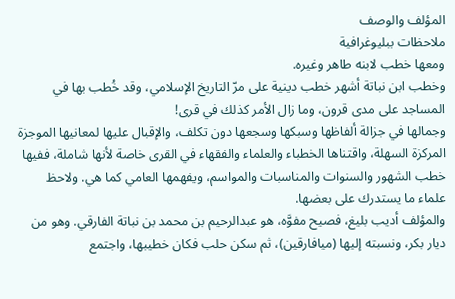المؤلف والوصف
ملاحظات ببليوغرافية
ومعها خطب لابنه طاهر وغيره.
وخطب ابن نباتة أشهر خطب دينية على مرّ التاريخ الإسلامي، وقد خُطب بها في المساجد على مدى قرون، وما زال الأمر كذلك في قرى!
وجمالها في جزالة ألفاظها وسبكها وسجعها دون تكلف، والإقبال عليها لمعانيها الموجزة المركزة السهلة، واقتناها الخطباء والعلماء والفقهاء في القرى خاصة لأنها شاملة، ففيها خطب الشهور والسنوات والمناسبات والمواسم، ويفهمها العامي كما هي. ولاحظ علماء ما يستدرك على بعضها.
والمؤلف أديب بليغ، فصيح مفوَّه، هو عبدالرحيم بن محمد بن نباتة الفارقي. وهو من ديار بكر، ونسبته إليها (ميافارقين)، ثم سكن حلب فكان خطيبها، واجتمع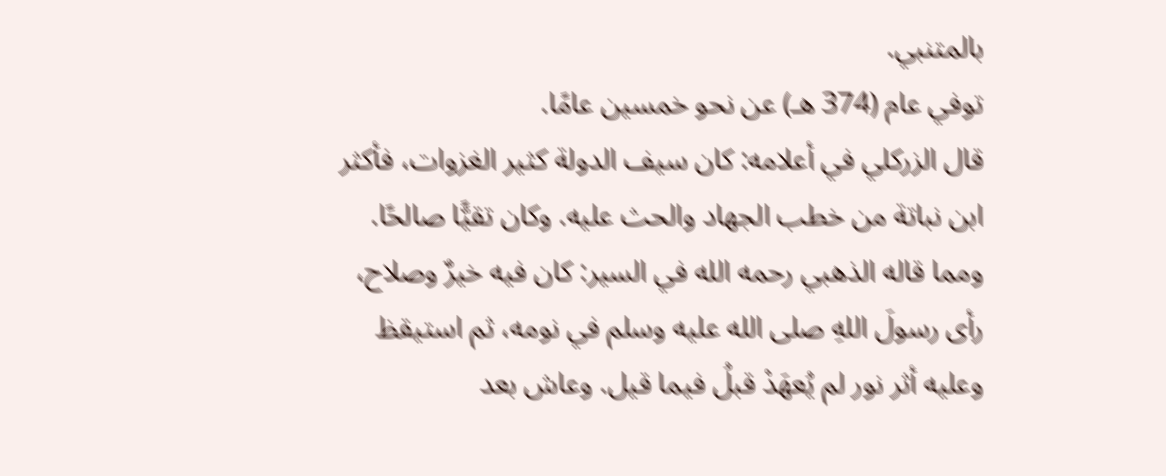بالمتنبي.
توفي عام (374 هـ) عن نحو خمسين عامًا.
قال الزركلي في أعلامه: كان سيف الدولة كثير الغزوات، فأكثر ابن نباتة من خطب الجهاد والحث عليه. وكان تقيًّا صالحًا.
ومما قاله الذهبي رحمه الله في السير: كان فيه خيرٌ وصلاح، رأى رسولَ اللهِ صلى الله عليه وسلم في نومه، ثم استيقظ وعليه أثر نور لم يُعهَدْ قبلُ فيما قيل. وعاش بعد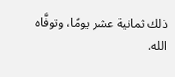ذلك ثمانية عشر يومًا، وتوفَّاه الله.